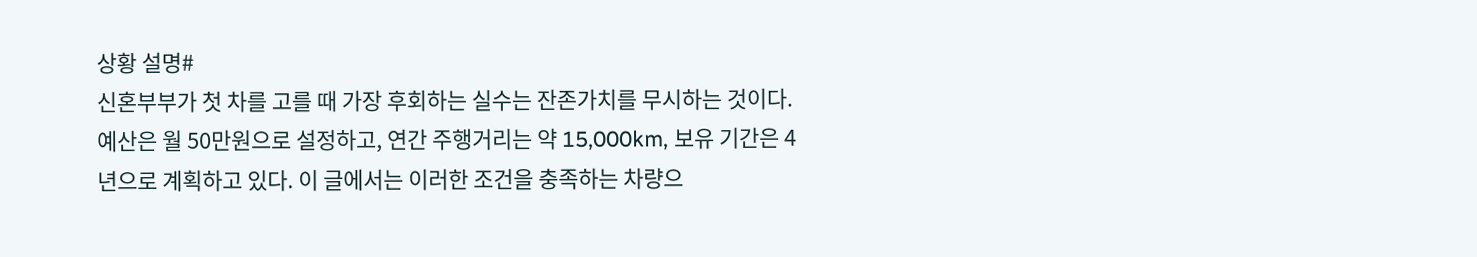상황 설명#
신혼부부가 첫 차를 고를 때 가장 후회하는 실수는 잔존가치를 무시하는 것이다. 예산은 월 50만원으로 설정하고, 연간 주행거리는 약 15,000km, 보유 기간은 4년으로 계획하고 있다. 이 글에서는 이러한 조건을 충족하는 차량으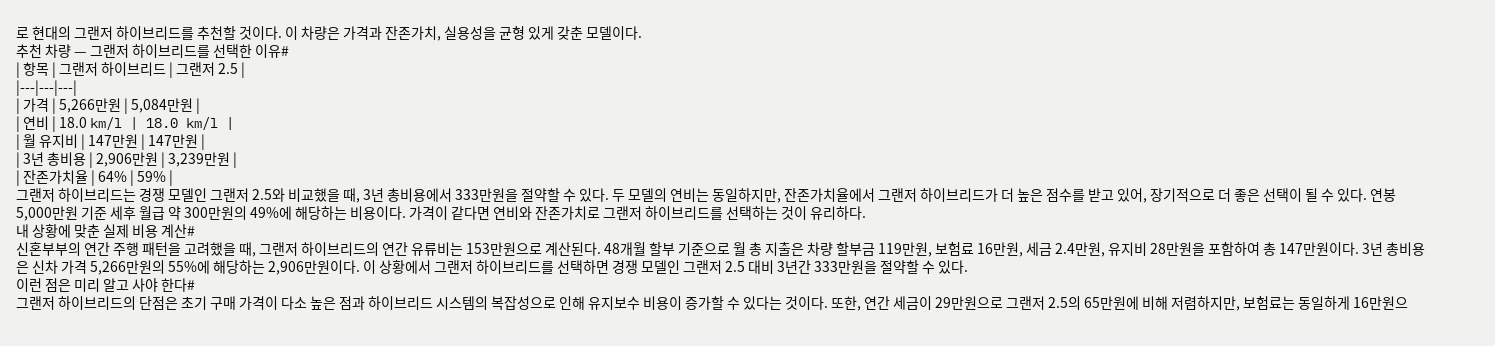로 현대의 그랜저 하이브리드를 추천할 것이다. 이 차량은 가격과 잔존가치, 실용성을 균형 있게 갖춘 모델이다.
추천 차량 — 그랜저 하이브리드를 선택한 이유#
| 항목 | 그랜저 하이브리드 | 그랜저 2.5 |
|---|---|---|
| 가격 | 5,266만원 | 5,084만원 |
| 연비 | 18.0 km/l | 18.0 km/l |
| 월 유지비 | 147만원 | 147만원 |
| 3년 총비용 | 2,906만원 | 3,239만원 |
| 잔존가치율 | 64% | 59% |
그랜저 하이브리드는 경쟁 모델인 그랜저 2.5와 비교했을 때, 3년 총비용에서 333만원을 절약할 수 있다. 두 모델의 연비는 동일하지만, 잔존가치율에서 그랜저 하이브리드가 더 높은 점수를 받고 있어, 장기적으로 더 좋은 선택이 될 수 있다. 연봉 5,000만원 기준 세후 월급 약 300만원의 49%에 해당하는 비용이다. 가격이 같다면 연비와 잔존가치로 그랜저 하이브리드를 선택하는 것이 유리하다.
내 상황에 맞춘 실제 비용 계산#
신혼부부의 연간 주행 패턴을 고려했을 때, 그랜저 하이브리드의 연간 유류비는 153만원으로 계산된다. 48개월 할부 기준으로 월 총 지출은 차량 할부금 119만원, 보험료 16만원, 세금 2.4만원, 유지비 28만원을 포함하여 총 147만원이다. 3년 총비용은 신차 가격 5,266만원의 55%에 해당하는 2,906만원이다. 이 상황에서 그랜저 하이브리드를 선택하면 경쟁 모델인 그랜저 2.5 대비 3년간 333만원을 절약할 수 있다.
이런 점은 미리 알고 사야 한다#
그랜저 하이브리드의 단점은 초기 구매 가격이 다소 높은 점과 하이브리드 시스템의 복잡성으로 인해 유지보수 비용이 증가할 수 있다는 것이다. 또한, 연간 세금이 29만원으로 그랜저 2.5의 65만원에 비해 저렴하지만, 보험료는 동일하게 16만원으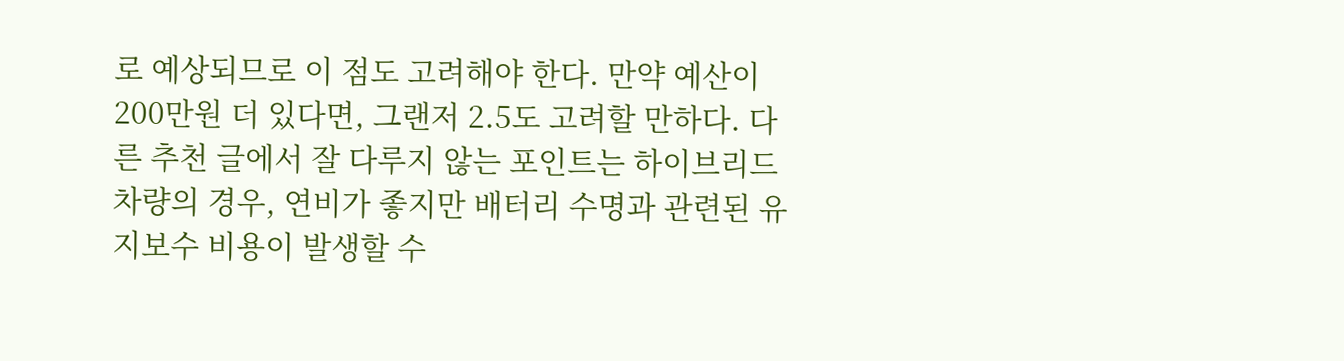로 예상되므로 이 점도 고려해야 한다. 만약 예산이 200만원 더 있다면, 그랜저 2.5도 고려할 만하다. 다른 추천 글에서 잘 다루지 않는 포인트는 하이브리드 차량의 경우, 연비가 좋지만 배터리 수명과 관련된 유지보수 비용이 발생할 수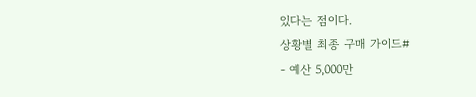있다는 점이다.
상황별 최종 구매 가이드#
- 예산 5,000만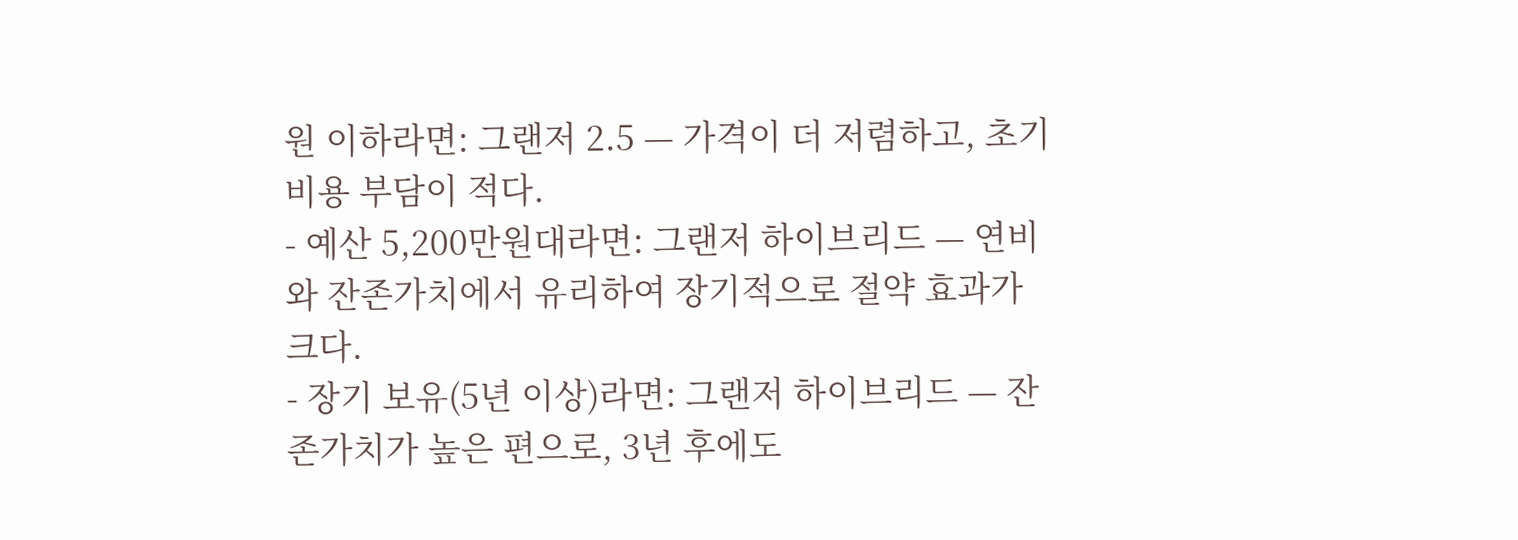원 이하라면: 그랜저 2.5 — 가격이 더 저렴하고, 초기 비용 부담이 적다.
- 예산 5,200만원대라면: 그랜저 하이브리드 — 연비와 잔존가치에서 유리하여 장기적으로 절약 효과가 크다.
- 장기 보유(5년 이상)라면: 그랜저 하이브리드 — 잔존가치가 높은 편으로, 3년 후에도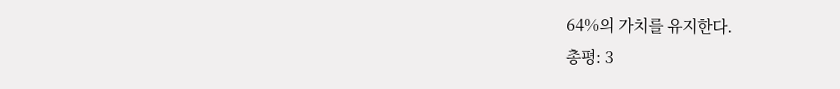64%의 가치를 유지한다.
총평: 3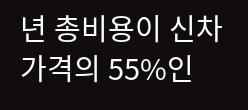년 총비용이 신차 가격의 55%인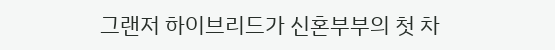그랜저 하이브리드가 신혼부부의 첫 차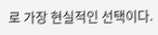로 가장 현실적인 선택이다.